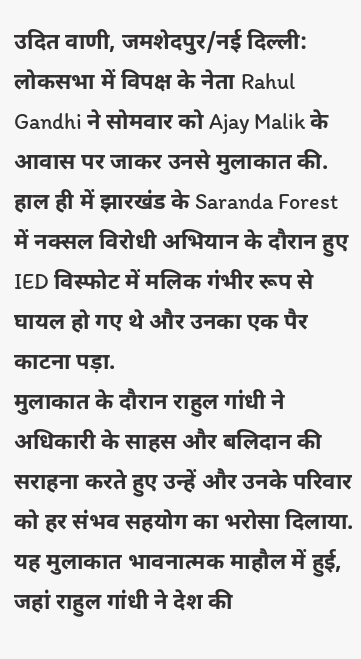उदित वाणी, जमशेदपुर/नई दिल्ली: लोकसभा में विपक्ष के नेता Rahul Gandhi ने सोमवार को Ajay Malik के आवास पर जाकर उनसे मुलाकात की. हाल ही में झारखंड के Saranda Forest में नक्सल विरोधी अभियान के दौरान हुए IED विस्फोट में मलिक गंभीर रूप से घायल हो गए थे और उनका एक पैर काटना पड़ा.
मुलाकात के दौरान राहुल गांधी ने अधिकारी के साहस और बलिदान की सराहना करते हुए उन्हें और उनके परिवार को हर संभव सहयोग का भरोसा दिलाया. यह मुलाकात भावनात्मक माहौल में हुई, जहां राहुल गांधी ने देश की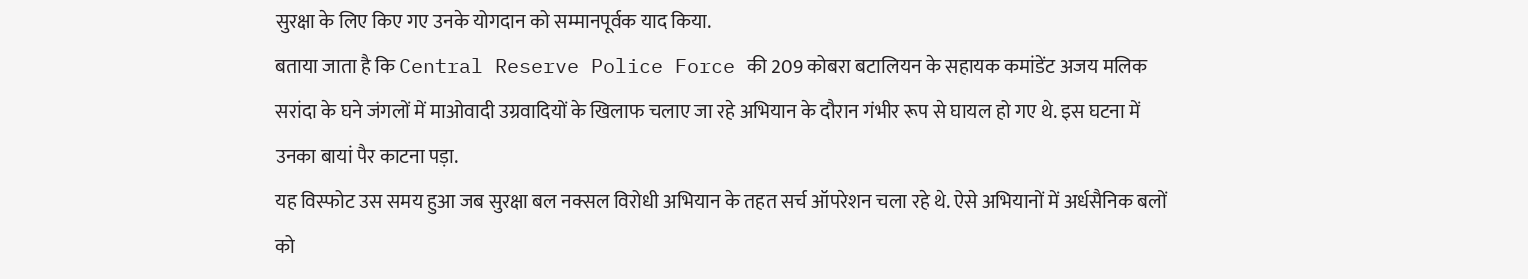सुरक्षा के लिए किए गए उनके योगदान को सम्मानपूर्वक याद किया.
बताया जाता है कि Central Reserve Police Force की 209 कोबरा बटालियन के सहायक कमांडेंट अजय मलिक सरांदा के घने जंगलों में माओवादी उग्रवादियों के खिलाफ चलाए जा रहे अभियान के दौरान गंभीर रूप से घायल हो गए थे. इस घटना में उनका बायां पैर काटना पड़ा.
यह विस्फोट उस समय हुआ जब सुरक्षा बल नक्सल विरोधी अभियान के तहत सर्च ऑपरेशन चला रहे थे. ऐसे अभियानों में अर्धसैनिक बलों को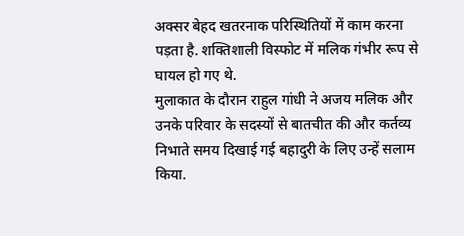अक्सर बेहद खतरनाक परिस्थितियों में काम करना पड़ता है. शक्तिशाली विस्फोट में मलिक गंभीर रूप से घायल हो गए थे.
मुलाकात के दौरान राहुल गांधी ने अजय मलिक और उनके परिवार के सदस्यों से बातचीत की और कर्तव्य निभाते समय दिखाई गई बहादुरी के लिए उन्हें सलाम किया.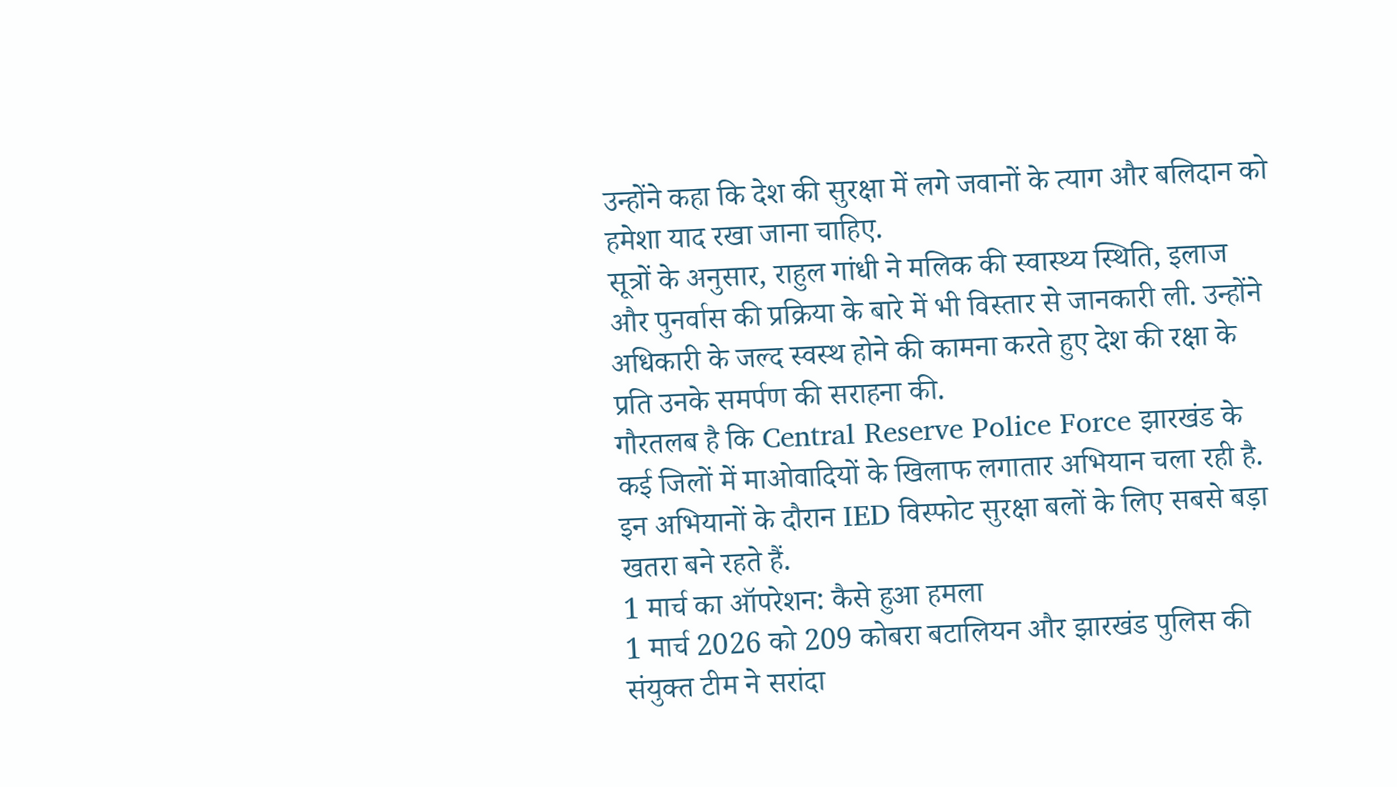उन्होंने कहा कि देश की सुरक्षा में लगे जवानों के त्याग और बलिदान को हमेशा याद रखा जाना चाहिए.
सूत्रों के अनुसार, राहुल गांधी ने मलिक की स्वास्थ्य स्थिति, इलाज और पुनर्वास की प्रक्रिया के बारे में भी विस्तार से जानकारी ली. उन्होंने अधिकारी के जल्द स्वस्थ होने की कामना करते हुए देश की रक्षा के प्रति उनके समर्पण की सराहना की.
गौरतलब है कि Central Reserve Police Force झारखंड के कई जिलों में माओवादियों के खिलाफ लगातार अभियान चला रही है. इन अभियानों के दौरान IED विस्फोट सुरक्षा बलों के लिए सबसे बड़ा खतरा बने रहते हैं.
1 मार्च का ऑपरेशन: कैसे हुआ हमला
1 मार्च 2026 को 209 कोबरा बटालियन और झारखंड पुलिस की संयुक्त टीम ने सरांदा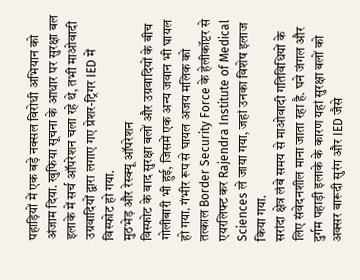पहाड़ियों में एक बड़े नक्सल विरोधी अभियान को अंजाम दिया. खुफिया सूचना के आधार पर सुरक्षा बल इलाके में सर्च ऑपरेशन चला रहे थे, तभी माओवादी उग्रवादियों द्वारा लगाए गए प्रेशर-ट्रिगर IED में विस्फोट हो गया.
मुठभेड़ और रेस्क्यू ऑपरेशन
विस्फोट के बाद सुरक्षा बलों और उग्रवादियों के बीच गोलीबारी भी हुई, जिसमें एक अन्य जवान भी घायल हो गया. गंभीर रूप से घायल अजय मलिक को तत्काल Border Security Force के हेलीकॉप्टर से एयरलिफ्ट कर Rajendra Institute of Medical Sciences ले जाया गया, जहां उनका विशेष इलाज किया गया.
सरांदा क्षेत्र लंबे समय से माओवादी गतिविधियों के लिए संवेदनशील माना जाता रहा है. घने जंगल और दुर्गम पहाड़ी इलाके के कारण यहां सुरक्षा बलों को अक्सर बारूदी सुरंग और IED जैसे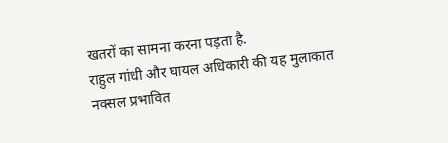खतरों का सामना करना पड़ता है.
राहुल गांधी और घायल अधिकारी की यह मुलाकात नक्सल प्रभावित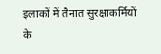इलाकों में तैनात सुरक्षाकर्मियों के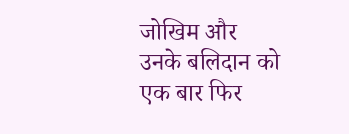जोखिम और उनके बलिदान को एक बार फिर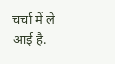चर्चा में ले आई है.